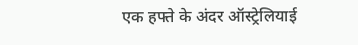एक हफ्ते के अंदर ऑस्ट्रेलियाई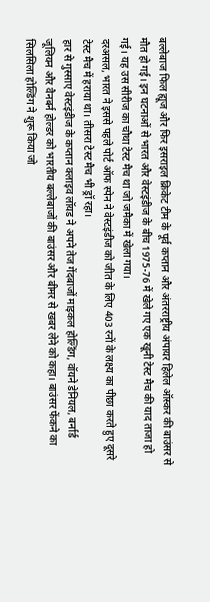बल्लेबाज फिल ह्यूज और फिर इसराइल क्रिकेट टीम के पूर्व कप्तान और अंतरराष्ट्रीय अंपायर हिलेल ऑस्कर की बाउंसर से मौत हो गई। इन घटनाओं से भारत और वेस्टइंडीज के बीच 1975-76 में खेले गए एक खूनी टेस्ट मैच की याद ताजा हो गई। यह उस सीरीज का चौथा टेस्ट मैच था जो जमैका में खेला गया।
दरअसल, भारत ने इससे पहले पोर्ट ऑफ स्पेन ने वेस्टइंडीज को जीत के लिए 403 रनों के लक्ष्य का पीछा करते हुए दूसरे टेस्ट मैच में हराया था। तीसरा टेस्ट मैच भी ड्रॉ रहा।
हार से गुस्साए वेस्टइंडीज के कप्तान क्लाइव लॉयड ने अपने तेज गेंदबाजों माइकल होल्डिंग, वॉयने डेनियल, बर्नार्ड जूलियन और वैनबर्न होल्डर को भारतीय बल्लेबाजों की बाउंसर और बीमर से खबर लेने को कहा। बाउंसर फेंकने का सिलसिला होल्डिंग ने शुरू किया जो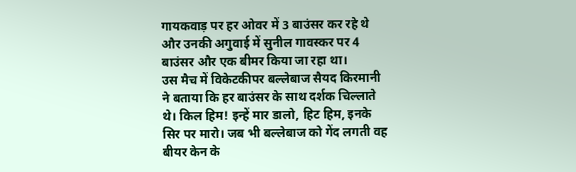गायकवाड़ पर हर ओवर में 3 बाउंसर कर रहे थे और उनकी अगुवाई में सुनील गावस्कर पर 4 बाउंसर और एक बीमर किया जा रहा था।
उस मैच में विकेटकीपर बल्लेबाज सैयद किरमानी ने बताया कि हर बाउंसर के साथ दर्शक चिल्लाते थे। किल हिम! इन्हें मार डालो, हिट हिम, इनके सिर पर मारो। जब भी बल्लेबाज को गेंद लगती वह बीयर केन के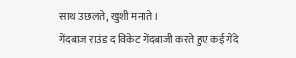साथ उछलते, खुशी मनाते।
गेंदबाज राउंड द विकेट गेंदबाजी करते हुए कई गेंदे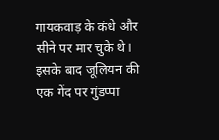गायकवाड़ के कंधे और सीने पर मार चुके थे। इसके बाद जूलियन की एक गेंद पर गुंडप्पा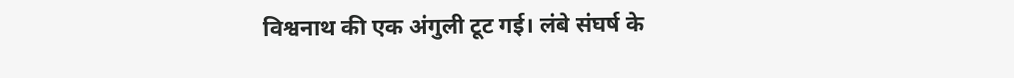विश्वनाथ की एक अंगुली टूट गई। लंबे संघर्ष के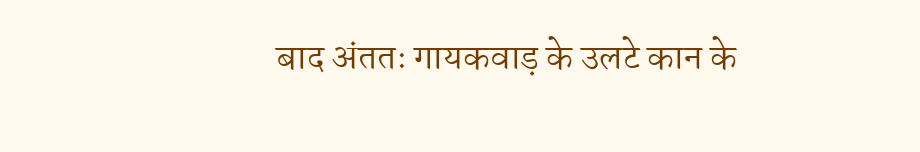बाद अंततः गायकवाड़ के उलटे कान के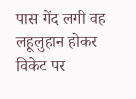पास गेंद लगी वह लहूलुहान होकर विकेट पर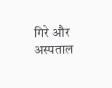गिरे और अस्पताल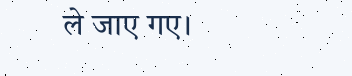ले जाए गए।